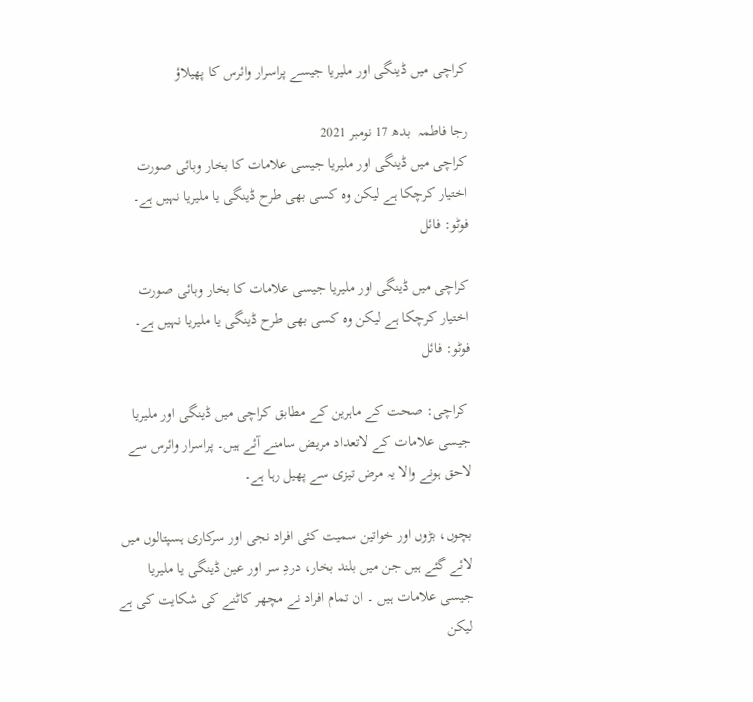کراچی میں ڈینگی اور ملیریا جیسے پراسرار وائرس کا پھیلاؤ

رجا فاطمہ  بدھ 17 نومبر 2021
کراچی میں ڈینگی اور ملیریا جیسی علامات کا بخار وبائی صورت اختیار کرچکا ہے لیکن وہ کسی بھی طرح ڈینگی یا ملیریا نہیں ہے۔ فوٹو: فائل

کراچی میں ڈینگی اور ملیریا جیسی علامات کا بخار وبائی صورت اختیار کرچکا ہے لیکن وہ کسی بھی طرح ڈینگی یا ملیریا نہیں ہے۔ فوٹو: فائل

 کراچی: صحت کے ماہرین کے مطابق کراچی میں ڈینگی اور ملیریا جیسی علامات کے لاتعداد مریض سامنے آئے ہیں۔ پراسرار وائرس سے لاحق ہونے والا یہ مرض تیزی سے پھیل رہا ہے۔

بچوں، بڑوں اور خواتین سمیت کئی افراد نجی اور سرکاری ہسپتالوں میں لائے گئے ہیں جن میں بلند بخار، دردِ سر اور عین ڈینگی یا ملیریا جیسی علامات ہیں ۔ ان تمام افراد نے مچھر کاٹنے کی شکایت کی ہے لیکن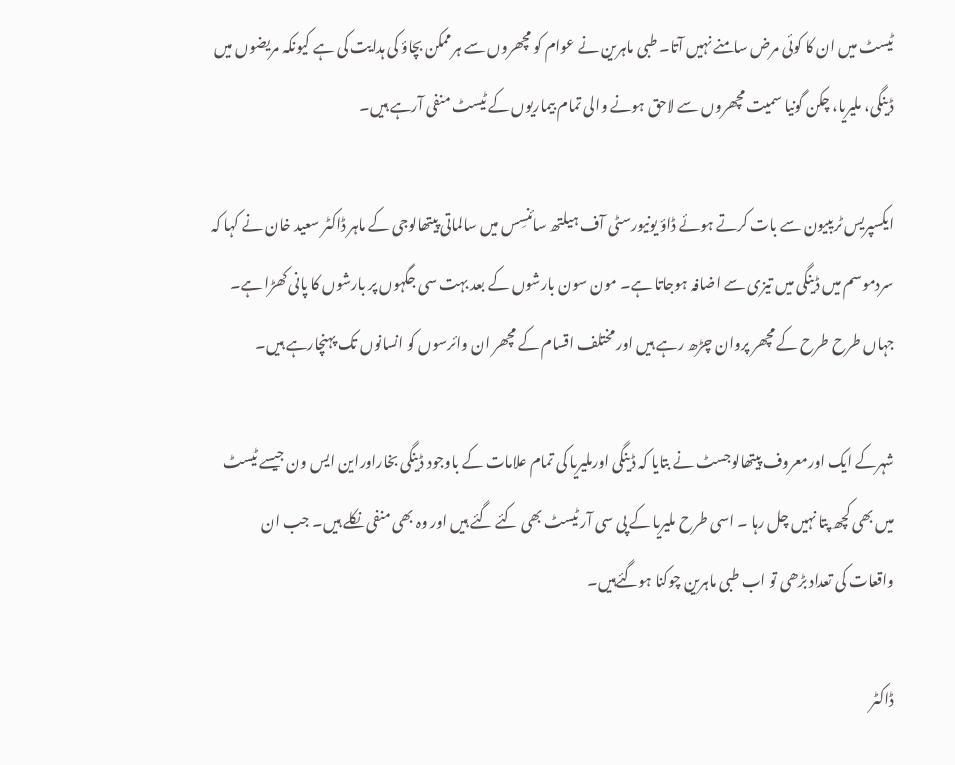ٹیسٹ میں ان کا کوئی مرض سامنے نہیں آتا۔ طبی ماہرین نے عوام کو مچھروں سے ہرممکن بچاؤ کی ہدایت کی ہے کیونکہ مریضوں میں ڈینگی، ملیریا، چکن گونیا سمیت مچھروں سے لاحق ہونے والی تمام بیماریوں کے ٹیسٹ منفی آرہے ہیں۔

ایکسپریس ٹریبیون سے بات کرتے ہوئے ڈاؤ یونیورسٹی آف ہیلتھ سائنسِس میں سالماتی پیتھالوجی کے ماہر ڈاکٹر سعید خان نے کہا کہ سردموسم میں ڈینگی میں تیزی سے اضافہ ہوجاتا ہے۔ مون سون بارشوں کے بعد بہت سی جگہوں پر بارشوں کا پانی کھڑا ہے۔ جہاں طرح طرح کے مچھر پروان چڑھ رہے ہیں اور مختلف اقسام کے مچھر ان وائرسوں کو انسانوں تک پہنچارہے ہیں۔

شہرکے ایک اورمعروف پیتھالوجسٹ نے بتایا کہ ڈینگی اورملیریا کی تمام علامات کے باوجود ڈینگی بخاراوراین ایس ون جیسے ٹیسٹ میں بھی کچھ پتا نہیں چل رہا ۔ اسی طرح ملیریا کے پی سی آر ٹیسٹ بھی کئے گئے ہیں اور وہ بھی منفی نکلے ہیں۔ جب ان واقعات کی تعداد بڑھی تو اب طبی ماہرین چوکنا ہوگئےہیں۔

ڈاکٹر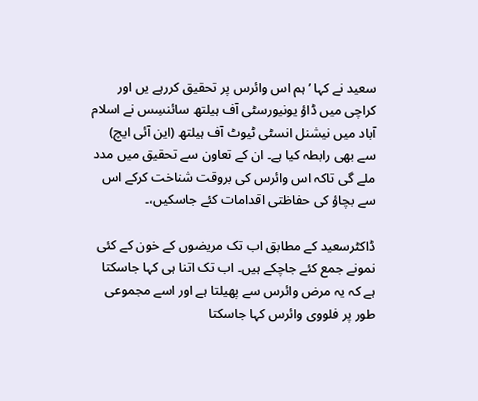سعید نے کہا ’ہم اس وائرس پر تحقیق کررہے یں اور کراچی میں ڈاؤ یونیورسٹی آف ہیلتھ سائنسِس نے اسلام آباد میں نیشنل انسٹی ٹیوٹ آف ہیلتھ (این آئی ایچ) سے بھی رابطہ کیا ہے۔ ان کے تعاون سے تحقیق میں مدد ملے گی تاکہ اس وائرس کی بروقت شناخت کرکے اس سے بچاؤ کی حفاظتی اقدامات کئے جاسکیں،۔

ڈاکٹرسعید کے مطابق اب تک مریضوں کے خون کے کئی نمونے جمع کئے جاچکے ہیں۔ اب تک اتنا ہی کہا جاسکتا ہے کہ یہ مرض وائرس سے پھیلتا ہے اور اسے مجموعی طور پر فلووی وائرس کہا جاسکتا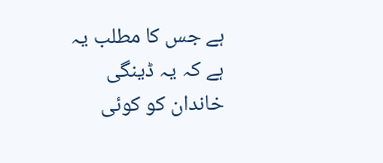ہے جس کا مطلب یہ ہے کہ یہ ڈینگی خاندان کو کوئی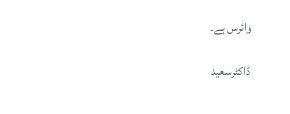وائرس ہے۔

ڈاکٹرسعید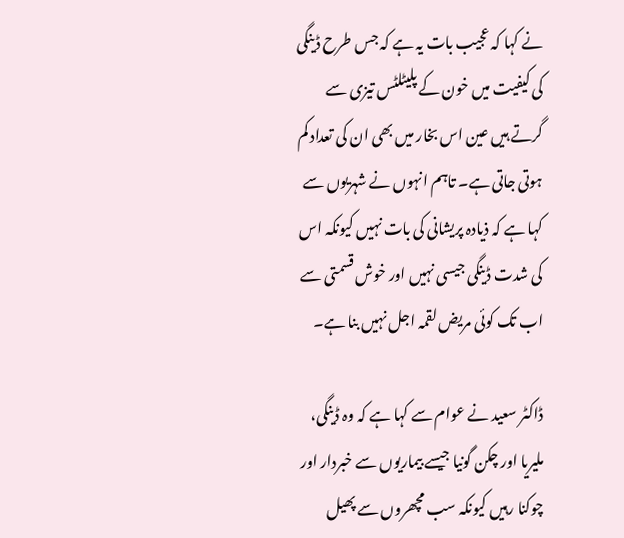نے کہا کہ عجیب بات یہ ہے کہ جس طرح ڈینگی کی کیفیت میں خون کے پلیٹلٹس تیزی سے گرتے ہیں عین اس بخار میں بھی ان کی تعداد کم ہوتی جاتی ہے۔ تاہم انہوں نے شہریوں سے کہا ہے کہ ذیادہ پریشانی کی بات نہیں کیونکہ اس کی شدت ڈینگی جیسی نہیں اور خوش قسمتی سے اب تک کوئی مریض لقمہ اجل نہیں بنا ہے۔

ڈاکٹر سعید نے عوام سے کہا ہے کہ وہ ڈینگی، ملیریا اور چکن گونیا جیسے بیماریوں سے خبردار اور چوکنا رہیں کیونکہ سب مچھروں سے پھیل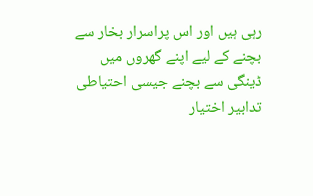رہی ہیں اور اس پراسرار بخار سے بچنے کے لیے اپنے گھروں میں ڈینگی سے بچنے جیسی احتیاطی تدابیر اختیار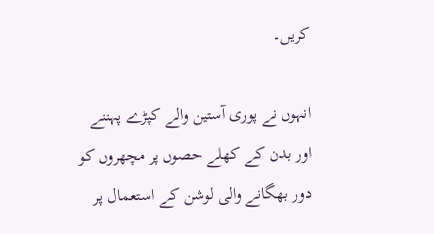کریں۔

انہوں نے پوری آستین والے کپڑے پہننے اور بدن کے کھلے حصوں پر مچھروں کو دور بھگانے والی لوشن کے استعمال پر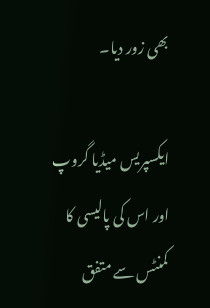بھی زور دیا۔

ایکسپریس میڈیا گروپ اور اس کی پالیسی کا کمنٹس سے متفق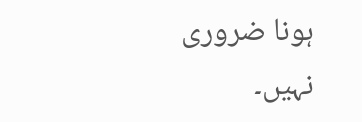ہونا ضروری نہیں۔